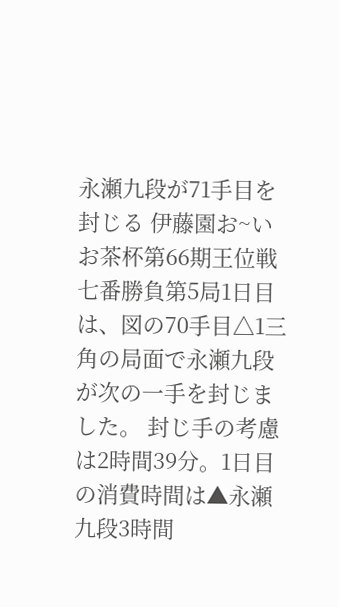永瀬九段が71手目を封じる 伊藤園お~いお茶杯第66期王位戦七番勝負第5局1日目は、図の70手目△1三角の局面で永瀬九段が次の一手を封じました。 封じ手の考慮は2時間39分。1日目の消費時間は▲永瀬九段3時間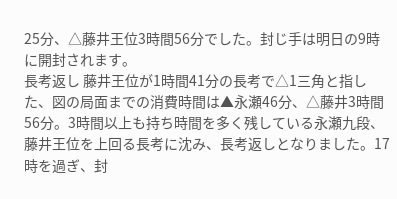25分、△藤井王位3時間56分でした。封じ手は明日の9時に開封されます。
長考返し 藤井王位が1時間41分の長考で△1三角と指した、図の局面までの消費時間は▲永瀬46分、△藤井3時間56分。3時間以上も持ち時間を多く残している永瀬九段、藤井王位を上回る長考に沈み、長考返しとなりました。17時を過ぎ、封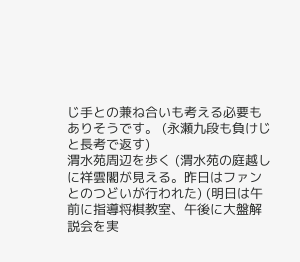じ手との兼ね合いも考える必要もありそうです。 (永瀬九段も負けじと長考で返す)
渭水苑周辺を歩く (渭水苑の庭越しに祥雲閣が見える。昨日はファンとのつどいが行われた) (明日は午前に指導将棋教室、午後に大盤解説会を実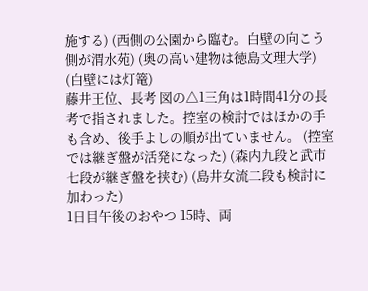施する) (西側の公園から臨む。白壁の向こう側が渭水苑) (奥の高い建物は徳島文理大学) (白壁には灯篭)
藤井王位、長考 図の△1三角は1時間41分の長考で指されました。控室の検討ではほかの手も含め、後手よしの順が出ていません。 (控室では継ぎ盤が活発になった) (森内九段と武市七段が継ぎ盤を挟む) (島井女流二段も検討に加わった)
1日目午後のおやつ 15時、両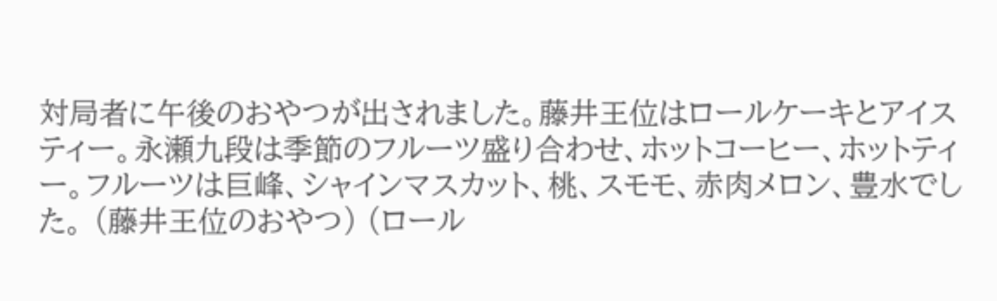対局者に午後のおやつが出されました。藤井王位はロールケーキとアイスティー。永瀬九段は季節のフルーツ盛り合わせ、ホットコーヒー、ホットティー。フルーツは巨峰、シャインマスカット、桃、スモモ、赤肉メロン、豊水でした。 (藤井王位のおやつ) (ロール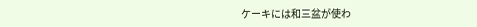ケーキには和三盆が使わ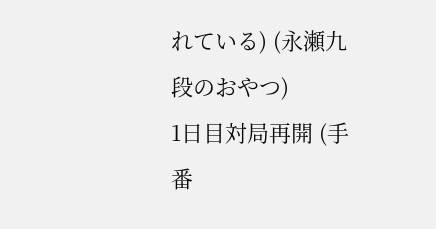れている) (永瀬九段のおやつ)
1日目対局再開 (手番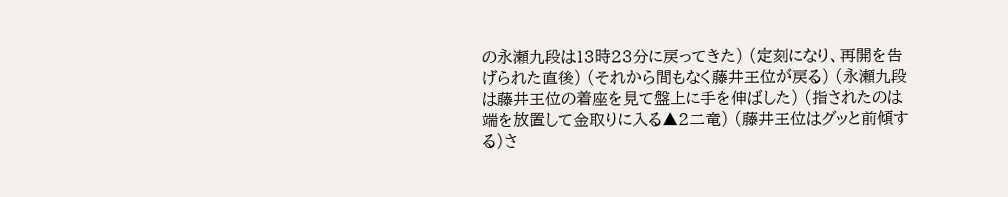の永瀬九段は13時23分に戻ってきた) (定刻になり、再開を告げられた直後) (それから間もなく藤井王位が戻る) (永瀬九段は藤井王位の着座を見て盤上に手を伸ばした) (指されたのは端を放置して金取りに入る▲2二竜) (藤井王位はグッと前傾する)さ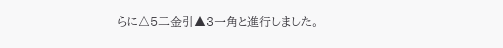らに△5二金引▲3一角と進行しました。